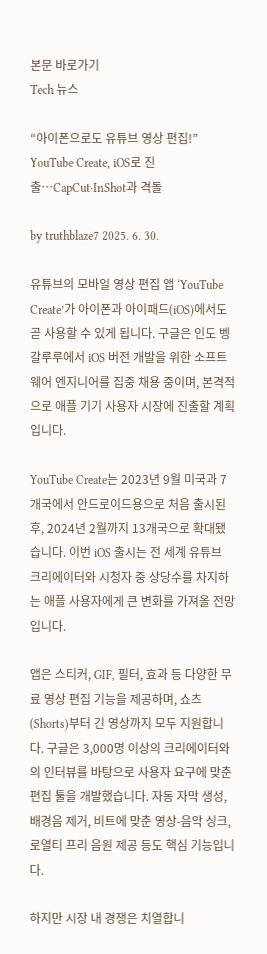본문 바로가기
Tech 뉴스

“아이폰으로도 유튜브 영상 편집!” YouTube Create, iOS로 진출…CapCut·InShot과 격돌

by truthblaze7 2025. 6. 30.

유튜브의 모바일 영상 편집 앱 ‘YouTube Create’가 아이폰과 아이패드(iOS)에서도 곧 사용할 수 있게 됩니다. 구글은 인도 벵갈루루에서 iOS 버전 개발을 위한 소프트웨어 엔지니어를 집중 채용 중이며, 본격적으로 애플 기기 사용자 시장에 진출할 계획입니다.

YouTube Create는 2023년 9월 미국과 7개국에서 안드로이드용으로 처음 출시된 후, 2024년 2월까지 13개국으로 확대됐습니다. 이번 iOS 출시는 전 세계 유튜브 크리에이터와 시청자 중 상당수를 차지하는 애플 사용자에게 큰 변화를 가져올 전망입니다.

앱은 스티커, GIF, 필터, 효과 등 다양한 무료 영상 편집 기능을 제공하며, 쇼츠(Shorts)부터 긴 영상까지 모두 지원합니다. 구글은 3,000명 이상의 크리에이터와의 인터뷰를 바탕으로 사용자 요구에 맞춘 편집 툴을 개발했습니다. 자동 자막 생성, 배경음 제거, 비트에 맞춘 영상-음악 싱크, 로열티 프리 음원 제공 등도 핵심 기능입니다.

하지만 시장 내 경쟁은 치열합니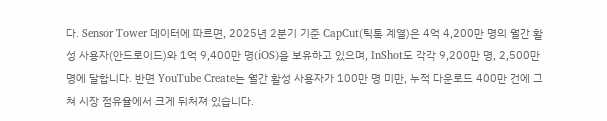다. Sensor Tower 데이터에 따르면, 2025년 2분기 기준 CapCut(틱톡 계열)은 4억 4,200만 명의 월간 활성 사용자(안드로이드)와 1억 9,400만 명(iOS)을 보유하고 있으며, InShot도 각각 9,200만 명, 2,500만 명에 달합니다. 반면 YouTube Create는 월간 활성 사용자가 100만 명 미만, 누적 다운로드 400만 건에 그쳐 시장 점유율에서 크게 뒤처져 있습니다.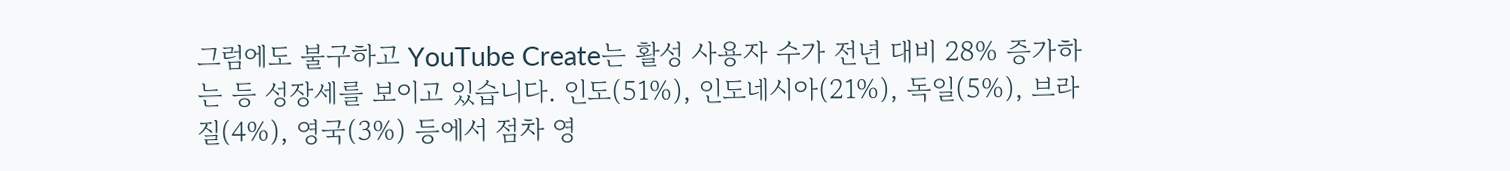그럼에도 불구하고 YouTube Create는 활성 사용자 수가 전년 대비 28% 증가하는 등 성장세를 보이고 있습니다. 인도(51%), 인도네시아(21%), 독일(5%), 브라질(4%), 영국(3%) 등에서 점차 영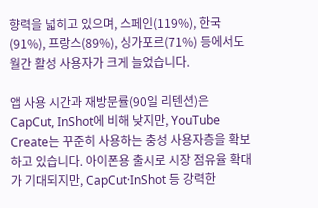향력을 넓히고 있으며, 스페인(119%), 한국(91%), 프랑스(89%), 싱가포르(71%) 등에서도 월간 활성 사용자가 크게 늘었습니다.

앱 사용 시간과 재방문률(90일 리텐션)은 CapCut, InShot에 비해 낮지만, YouTube Create는 꾸준히 사용하는 충성 사용자층을 확보하고 있습니다. 아이폰용 출시로 시장 점유율 확대가 기대되지만, CapCut·InShot 등 강력한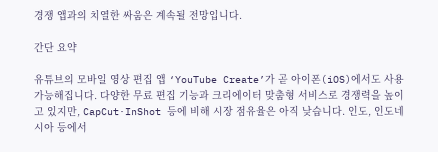경쟁 앱과의 치열한 싸움은 계속될 전망입니다.

간단 요약

유튜브의 모바일 영상 편집 앱 ‘YouTube Create’가 곧 아이폰(iOS)에서도 사용 가능해집니다. 다양한 무료 편집 기능과 크리에이터 맞춤형 서비스로 경쟁력을 높이고 있지만, CapCut·InShot 등에 비해 시장 점유율은 아직 낮습니다. 인도, 인도네시아 등에서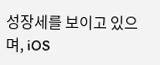성장세를 보이고 있으며, iOS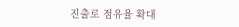진출로 점유율 확대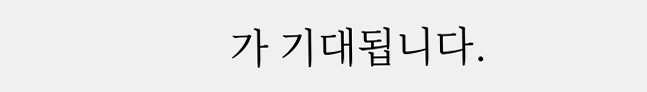가 기대됩니다.